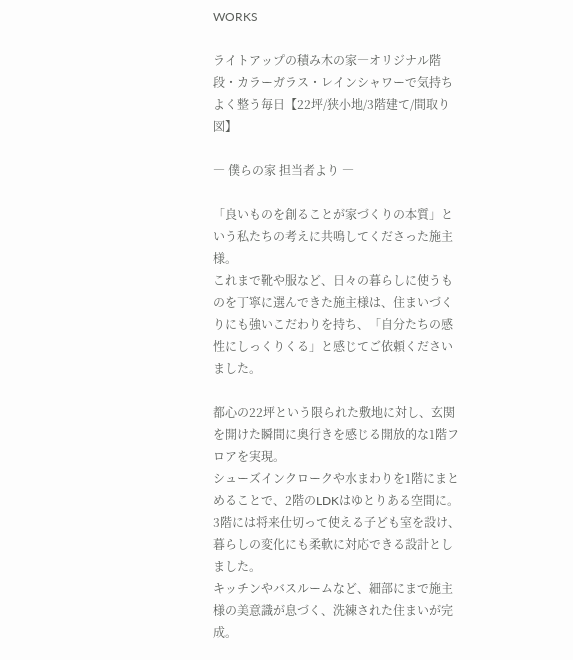WORKS

ライトアップの積み木の家―オリジナル階段・カラーガラス・レインシャワーで気持ちよく整う毎日【22坪/狭小地/3階建て/間取り図】

― 僕らの家 担当者より ―

「良いものを創ることが家づくりの本質」という私たちの考えに共鳴してくださった施主様。
これまで靴や服など、日々の暮らしに使うものを丁寧に選んできた施主様は、住まいづくりにも強いこだわりを持ち、「自分たちの感性にしっくりくる」と感じてご依頼くださいました。

都心の22坪という限られた敷地に対し、玄関を開けた瞬間に奥行きを感じる開放的な1階フロアを実現。
シューズインクロークや水まわりを1階にまとめることで、2階のLDKはゆとりある空間に。
3階には将来仕切って使える子ども室を設け、暮らしの変化にも柔軟に対応できる設計としました。
キッチンやバスルームなど、細部にまで施主様の美意識が息づく、洗練された住まいが完成。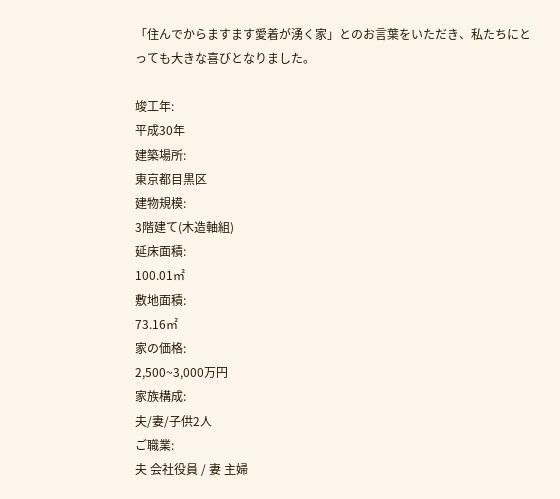「住んでからますます愛着が湧く家」とのお言葉をいただき、私たちにとっても大きな喜びとなりました。

竣工年:
平成30年
建築場所:
東京都目黒区
建物規模:
3階建て(木造軸組)
延床面積:
100.01㎡
敷地面積:
73.16㎡
家の価格:
2,500~3,000万円
家族構成:
夫/妻/子供2人
ご職業:
夫 会社役員 / 妻 主婦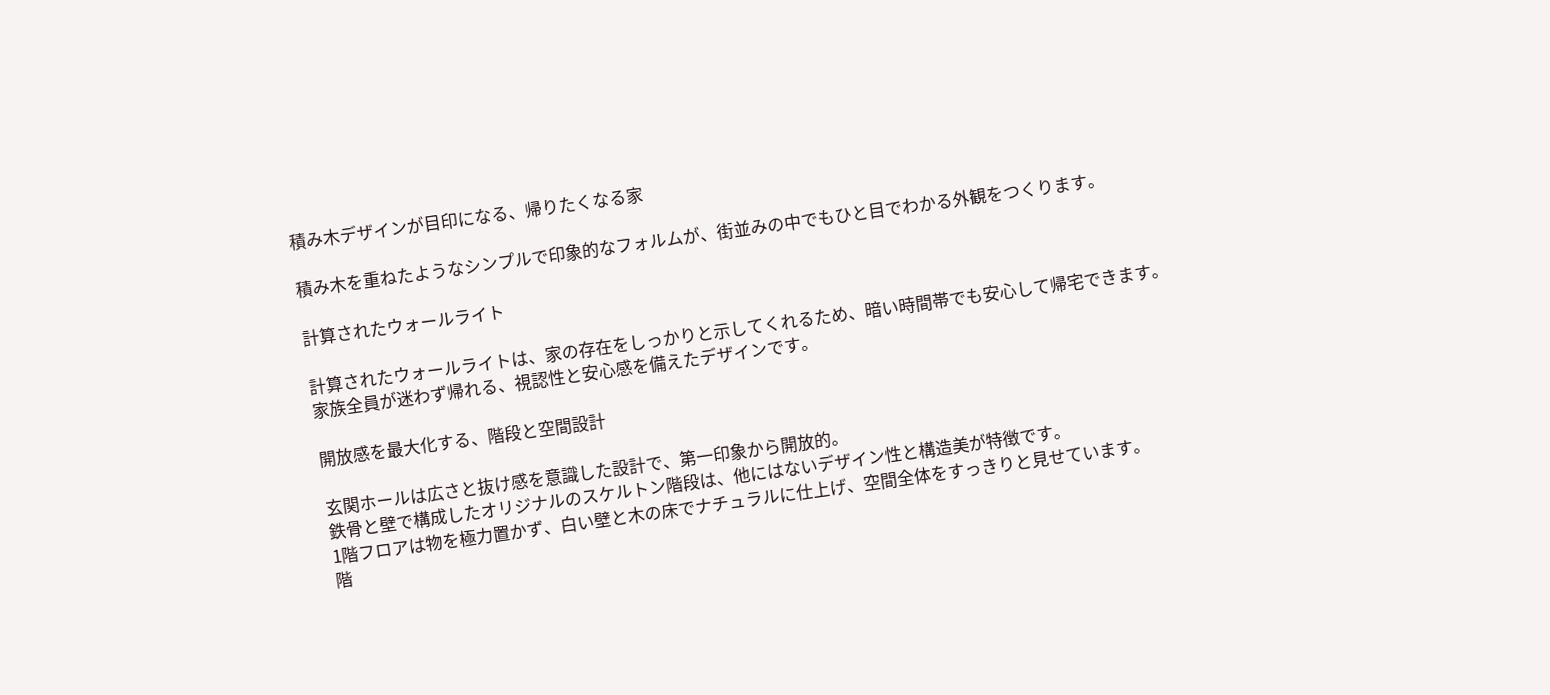積み木デザインが目印になる、帰りたくなる家

積み木を重ねたようなシンプルで印象的なフォルムが、街並みの中でもひと目でわかる外観をつくります。

計算されたウォールライト

計算されたウォールライトは、家の存在をしっかりと示してくれるため、暗い時間帯でも安心して帰宅できます。
家族全員が迷わず帰れる、視認性と安心感を備えたデザインです。

開放感を最大化する、階段と空間設計

玄関ホールは広さと抜け感を意識した設計で、第一印象から開放的。
鉄骨と壁で構成したオリジナルのスケルトン階段は、他にはないデザイン性と構造美が特徴です。
1階フロアは物を極力置かず、白い壁と木の床でナチュラルに仕上げ、空間全体をすっきりと見せています。
階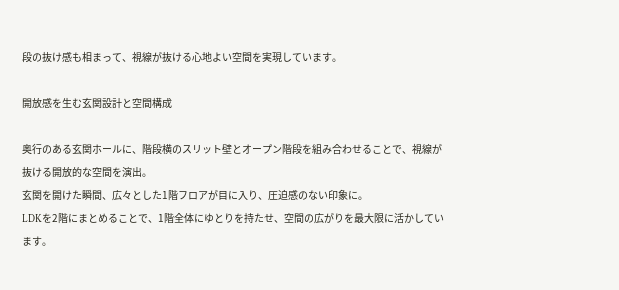段の抜け感も相まって、視線が抜ける心地よい空間を実現しています。

開放感を生む玄関設計と空間構成

奥行のある玄関ホールに、階段横のスリット壁とオープン階段を組み合わせることで、視線が抜ける開放的な空間を演出。
玄関を開けた瞬間、広々とした1階フロアが目に入り、圧迫感のない印象に。
LDKを2階にまとめることで、1階全体にゆとりを持たせ、空間の広がりを最大限に活かしています。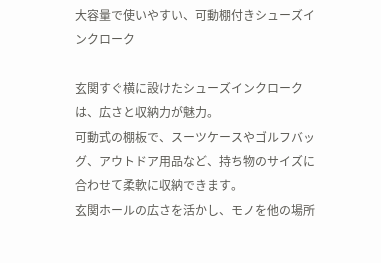大容量で使いやすい、可動棚付きシューズインクローク

玄関すぐ横に設けたシューズインクロークは、広さと収納力が魅力。
可動式の棚板で、スーツケースやゴルフバッグ、アウトドア用品など、持ち物のサイズに合わせて柔軟に収納できます。
玄関ホールの広さを活かし、モノを他の場所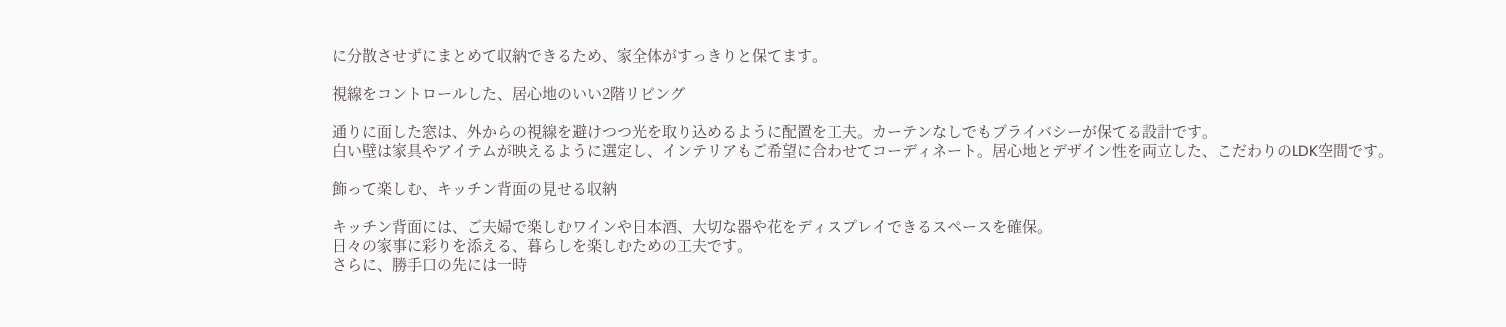に分散させずにまとめて収納できるため、家全体がすっきりと保てます。

視線をコントロールした、居心地のいい2階リビング

通りに面した窓は、外からの視線を避けつつ光を取り込めるように配置を工夫。カーテンなしでもプライバシーが保てる設計です。
白い壁は家具やアイテムが映えるように選定し、インテリアもご希望に合わせてコーディネート。居心地とデザイン性を両立した、こだわりのLDK空間です。

飾って楽しむ、キッチン背面の見せる収納

キッチン背面には、ご夫婦で楽しむワインや日本酒、大切な器や花をディスプレイできるスペースを確保。
日々の家事に彩りを添える、暮らしを楽しむための工夫です。
さらに、勝手口の先には一時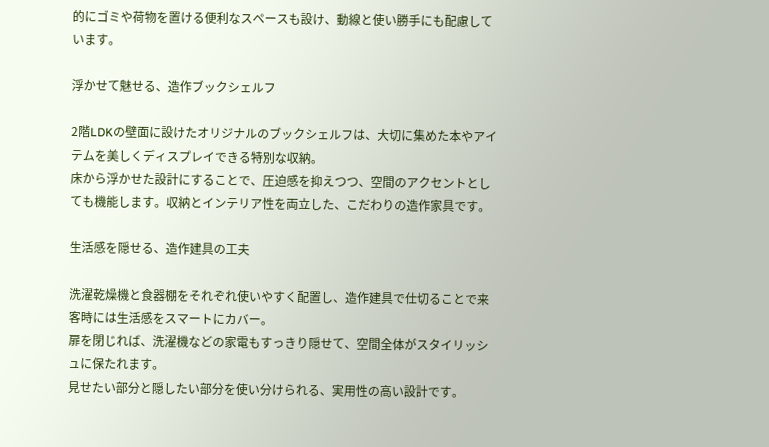的にゴミや荷物を置ける便利なスペースも設け、動線と使い勝手にも配慮しています。

浮かせて魅せる、造作ブックシェルフ

2階LDKの壁面に設けたオリジナルのブックシェルフは、大切に集めた本やアイテムを美しくディスプレイできる特別な収納。
床から浮かせた設計にすることで、圧迫感を抑えつつ、空間のアクセントとしても機能します。収納とインテリア性を両立した、こだわりの造作家具です。

生活感を隠せる、造作建具の工夫

洗濯乾燥機と食器棚をそれぞれ使いやすく配置し、造作建具で仕切ることで来客時には生活感をスマートにカバー。
扉を閉じれば、洗濯機などの家電もすっきり隠せて、空間全体がスタイリッシュに保たれます。
見せたい部分と隠したい部分を使い分けられる、実用性の高い設計です。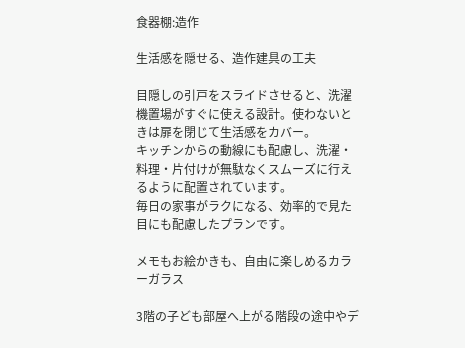食器棚:造作

生活感を隠せる、造作建具の工夫

目隠しの引戸をスライドさせると、洗濯機置場がすぐに使える設計。使わないときは扉を閉じて生活感をカバー。
キッチンからの動線にも配慮し、洗濯・料理・片付けが無駄なくスムーズに行えるように配置されています。
毎日の家事がラクになる、効率的で見た目にも配慮したプランです。

メモもお絵かきも、自由に楽しめるカラーガラス

3階の子ども部屋へ上がる階段の途中やデ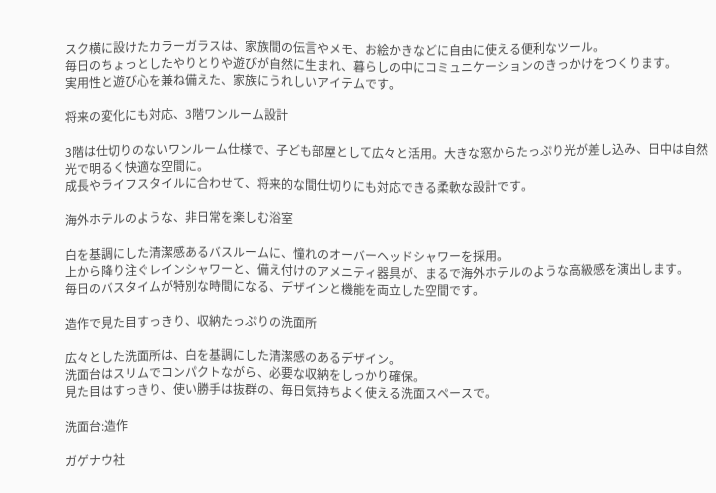スク横に設けたカラーガラスは、家族間の伝言やメモ、お絵かきなどに自由に使える便利なツール。
毎日のちょっとしたやりとりや遊びが自然に生まれ、暮らしの中にコミュニケーションのきっかけをつくります。
実用性と遊び心を兼ね備えた、家族にうれしいアイテムです。

将来の変化にも対応、3階ワンルーム設計

3階は仕切りのないワンルーム仕様で、子ども部屋として広々と活用。大きな窓からたっぷり光が差し込み、日中は自然光で明るく快適な空間に。
成長やライフスタイルに合わせて、将来的な間仕切りにも対応できる柔軟な設計です。

海外ホテルのような、非日常を楽しむ浴室

白を基調にした清潔感あるバスルームに、憧れのオーバーヘッドシャワーを採用。
上から降り注ぐレインシャワーと、備え付けのアメニティ器具が、まるで海外ホテルのような高級感を演出します。
毎日のバスタイムが特別な時間になる、デザインと機能を両立した空間です。

造作で見た目すっきり、収納たっぷりの洗面所

広々とした洗面所は、白を基調にした清潔感のあるデザイン。
洗面台はスリムでコンパクトながら、必要な収納をしっかり確保。
見た目はすっきり、使い勝手は抜群の、毎日気持ちよく使える洗面スペースで。

洗面台:造作

ガゲナウ社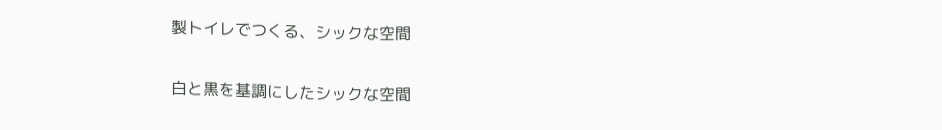製トイレでつくる、シックな空間

白と黒を基調にしたシックな空間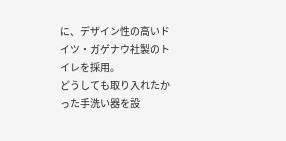に、デザイン性の高いドイツ・ガゲナウ社製のトイレを採用。
どうしても取り入れたかった手洗い器を設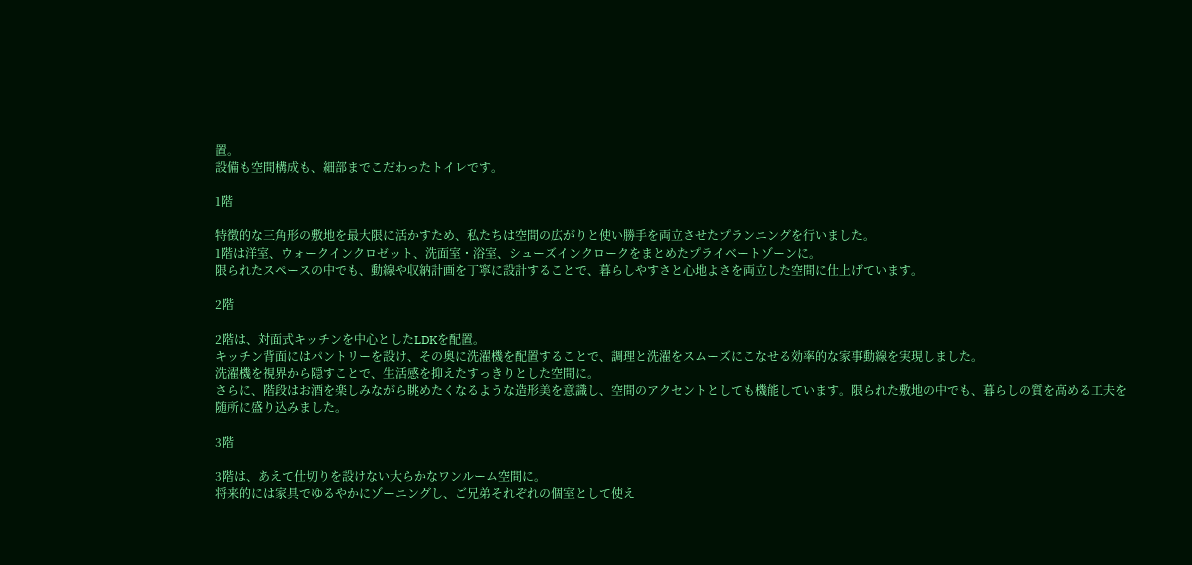置。
設備も空間構成も、細部までこだわったトイレです。

1階

特徴的な三角形の敷地を最大限に活かすため、私たちは空間の広がりと使い勝手を両立させたプランニングを行いました。
1階は洋室、ウォークインクロゼット、洗面室・浴室、シューズインクロークをまとめたプライベートゾーンに。
限られたスペースの中でも、動線や収納計画を丁寧に設計することで、暮らしやすさと心地よさを両立した空間に仕上げています。

2階

2階は、対面式キッチンを中心としたLDKを配置。
キッチン背面にはパントリーを設け、その奥に洗濯機を配置することで、調理と洗濯をスムーズにこなせる効率的な家事動線を実現しました。
洗濯機を視界から隠すことで、生活感を抑えたすっきりとした空間に。
さらに、階段はお酒を楽しみながら眺めたくなるような造形美を意識し、空間のアクセントとしても機能しています。限られた敷地の中でも、暮らしの質を高める工夫を随所に盛り込みました。

3階

3階は、あえて仕切りを設けない大らかなワンルーム空間に。
将来的には家具でゆるやかにゾーニングし、ご兄弟それぞれの個室として使え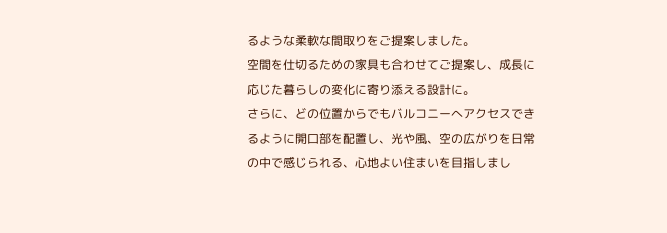るような柔軟な間取りをご提案しました。
空間を仕切るための家具も合わせてご提案し、成長に応じた暮らしの変化に寄り添える設計に。
さらに、どの位置からでもバルコニーへアクセスできるように開口部を配置し、光や風、空の広がりを日常の中で感じられる、心地よい住まいを目指しまし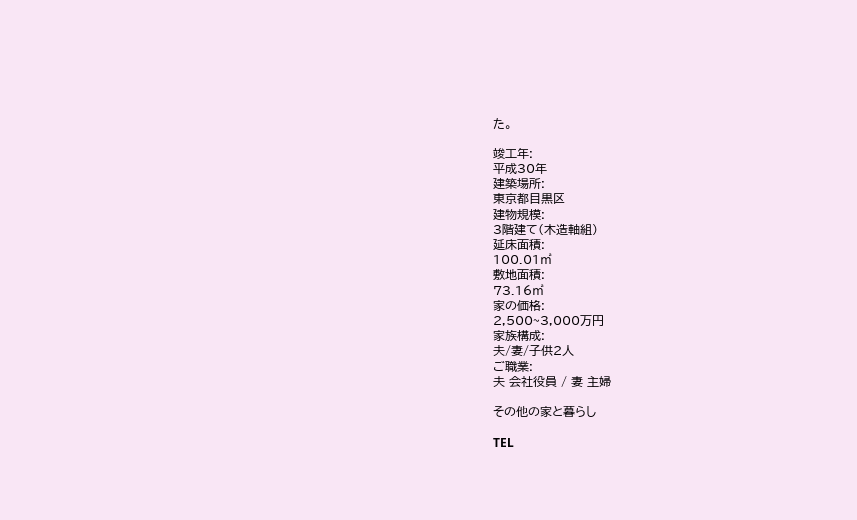た。

竣工年:
平成30年
建築場所:
東京都目黒区
建物規模:
3階建て(木造軸組)
延床面積:
100.01㎡
敷地面積:
73.16㎡
家の価格:
2,500~3,000万円
家族構成:
夫/妻/子供2人
ご職業:
夫 会社役員 / 妻 主婦

その他の家と暮らし

TEL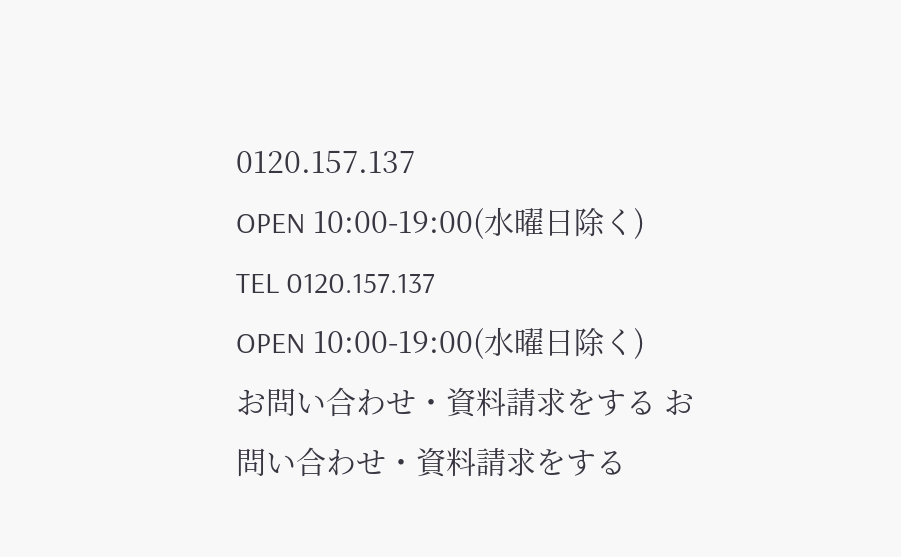0120.157.137
OPEN 10:00-19:00(水曜日除く)
TEL 0120.157.137
OPEN 10:00-19:00(水曜日除く)
お問い合わせ・資料請求をする お問い合わせ・資料請求をする